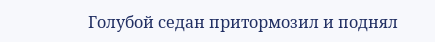Голубой седан притормозил и поднял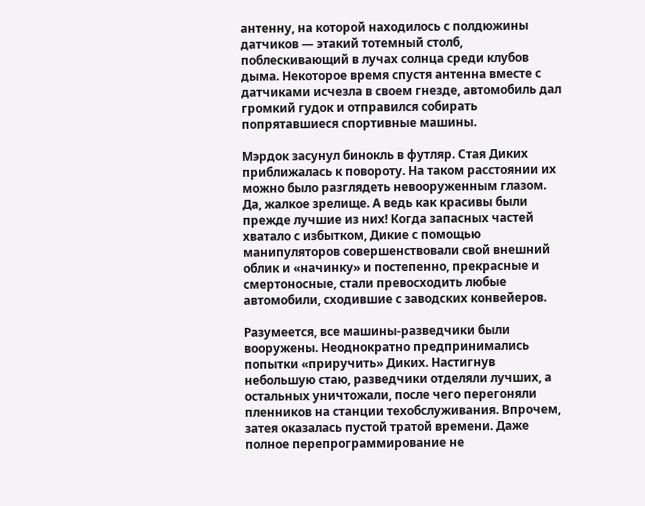антенну, на которой находилось с полдюжины датчиков — этакий тотемный столб, поблескивающий в лучах солнца среди клубов дыма. Некоторое время спустя антенна вместе с датчиками исчезла в своем гнезде, автомобиль дал громкий гудок и отправился собирать попрятавшиеся спортивные машины.

Мэрдок засунул бинокль в футляр. Стая Диких приближалась к повороту. На таком расстоянии их можно было разглядеть невооруженным глазом. Да, жалкое зрелище. А ведь как красивы были прежде лучшие из них! Когда запасных частей хватало с избытком, Дикие с помощью манипуляторов совершенствовали свой внешний облик и «начинку» и постепенно, прекрасные и смертоносные, стали превосходить любые автомобили, сходившие с заводских конвейеров.

Разумеется, все машины-разведчики были вооружены. Неоднократно предпринимались попытки «приручить» Диких. Настигнув небольшую стаю, разведчики отделяли лучших, а остальных уничтожали, после чего перегоняли пленников на станции техобслуживания. Впрочем, затея оказалась пустой тратой времени. Даже полное перепрограммирование не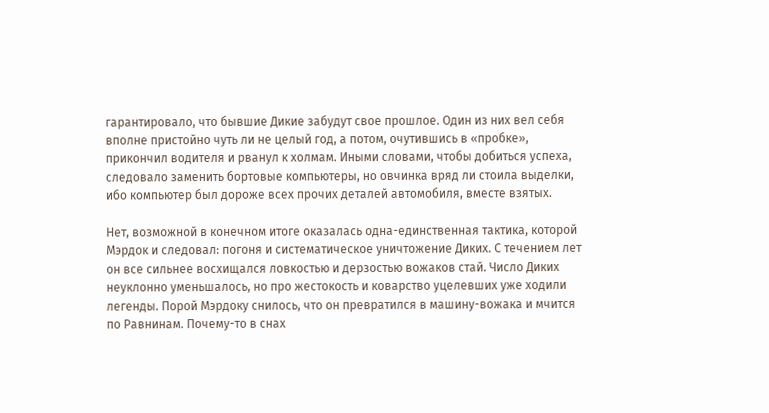гарантировало, что бывшие Дикие забудут свое прошлое. Один из них вел себя вполне пристойно чуть ли не целый год, а потом, очутившись в «пробке», прикончил водителя и рванул к холмам. Иными словами, чтобы добиться успеха, следовало заменить бортовые компьютеры, но овчинка вряд ли стоила выделки, ибо компьютер был дороже всех прочих деталей автомобиля, вместе взятых.

Нет, возможной в конечном итоге оказалась одна-единственная тактика, которой Мэрдок и следовал: погоня и систематическое уничтожение Диких. С течением лет он все сильнее восхищался ловкостью и дерзостью вожаков стай. Число Диких неуклонно уменьшалось, но про жестокость и коварство уцелевших уже ходили легенды. Порой Мэрдоку снилось, что он превратился в машину-вожака и мчится по Равнинам. Почему-то в снах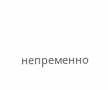непременно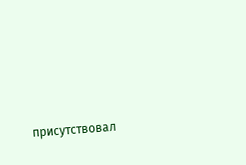присутствовал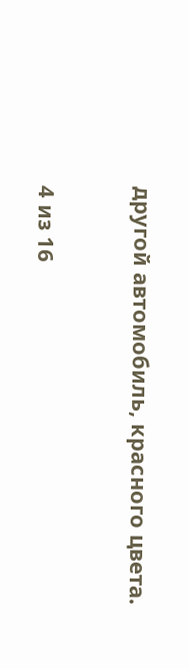другой автомобиль, красного цвета.



4 из 16